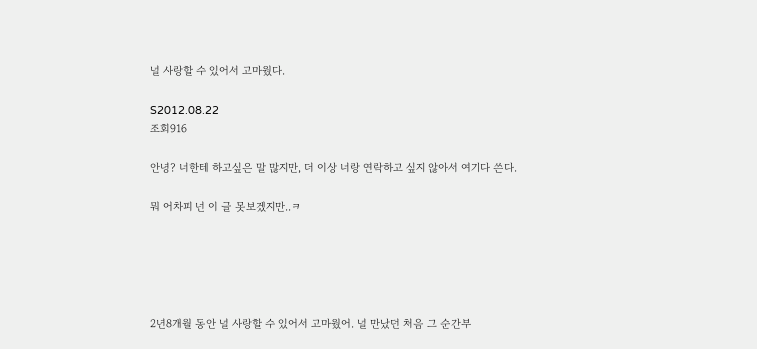널 사랑할 수 있어서 고마웠다.

S2012.08.22
조회916

안녕? 너한테 하고싶은 말 많지만, 더 이상 너랑 연락하고 싶지 않아서 여기다 쓴다.

뭐 어차피 넌 이 글 못보겠지만..ㅋ





2년8개월 동안 널 사랑할 수 있어서 고마웠어. 널 만났던 처음 그 순간부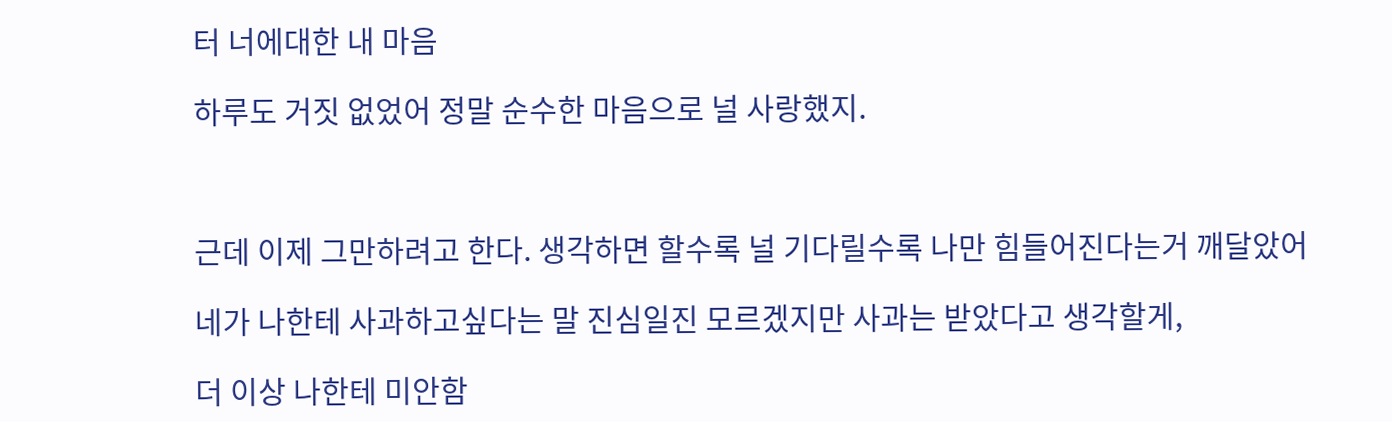터 너에대한 내 마음

하루도 거짓 없었어 정말 순수한 마음으로 널 사랑했지.



근데 이제 그만하려고 한다. 생각하면 할수록 널 기다릴수록 나만 힘들어진다는거 깨달았어

네가 나한테 사과하고싶다는 말 진심일진 모르겠지만 사과는 받았다고 생각할게,

더 이상 나한테 미안함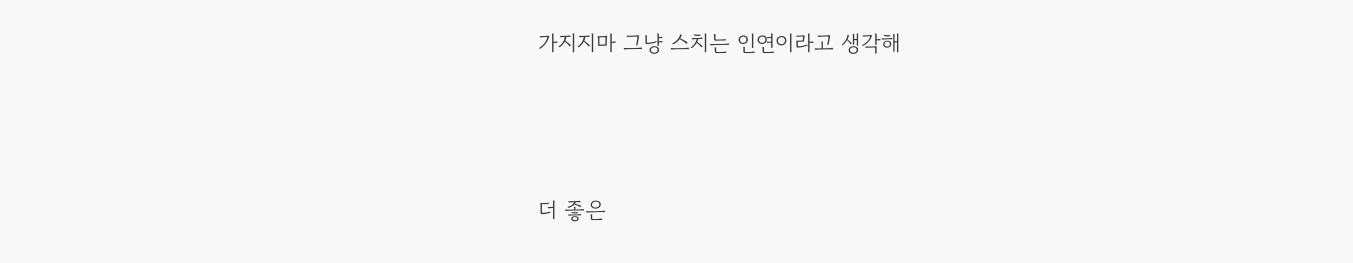가지지마 그냥 스치는 인연이라고 생각해



더 좋은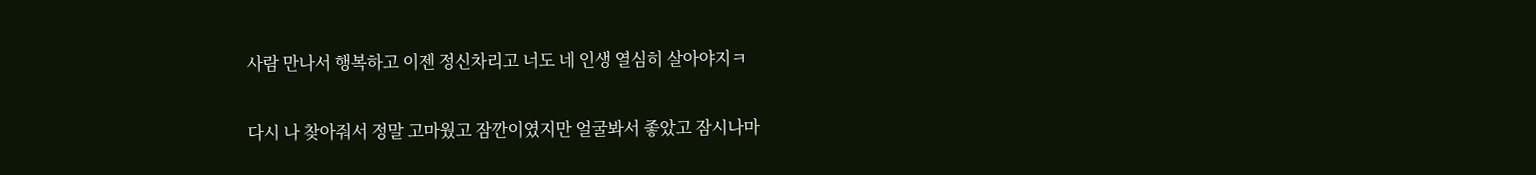사람 만나서 행복하고 이젠 정신차리고 너도 네 인생 열심히 살아야지ㅋ

다시 나 찾아줘서 정말 고마웠고 잠깐이였지만 얼굴봐서 좋았고 잠시나마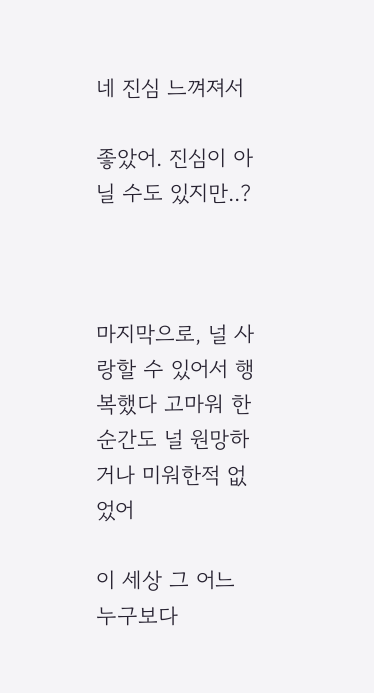네 진심 느껴져서

좋았어. 진심이 아닐 수도 있지만..?



마지막으로, 널 사랑할 수 있어서 행복했다 고마워 한순간도 널 원망하거나 미워한적 없었어

이 세상 그 어느 누구보다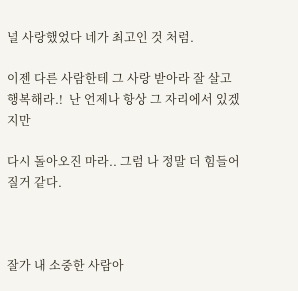널 사랑했었다 네가 최고인 것 처럼.

이젠 다른 사람한테 그 사랑 받아라 잘 살고 행복해라.!  난 언제나 항상 그 자리에서 있겠지만

다시 돌아오진 마라.. 그럼 나 정말 더 힘들어질거 같다.



잘가 내 소중한 사람아